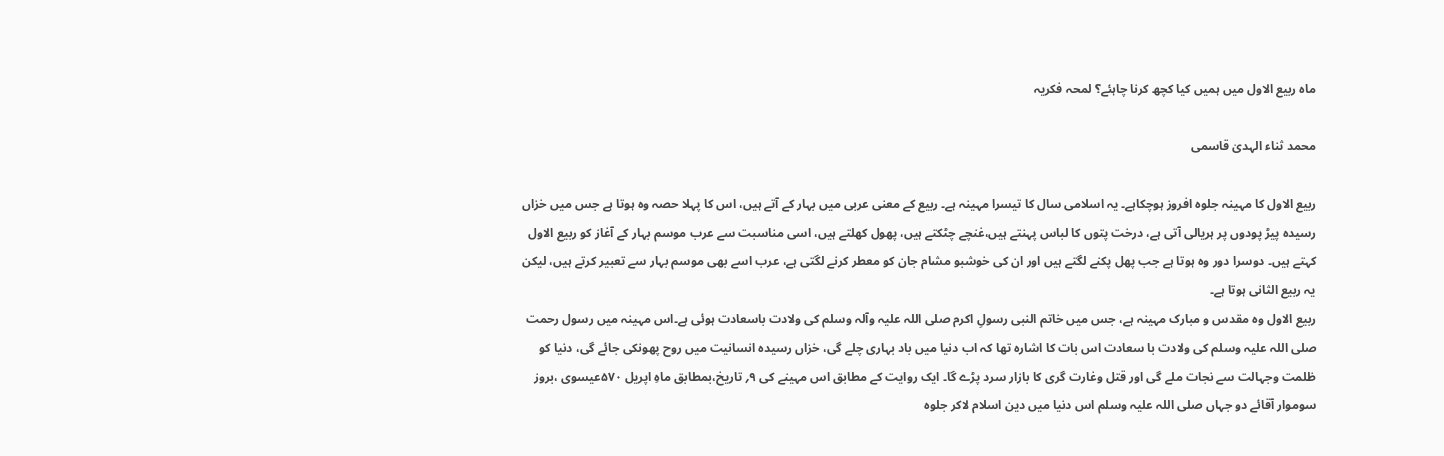ماہ ربیع الاول میں ہمیں کیا کچھ کرنا چاہئے؟ لمحہ فکریہ

محمد ثناء الہدیٰ قاسمی

ربیع الاول کا مہینہ جلوہ افروز ہوچکاہے۔ یہ اسلامی سال کا تیسرا مہینہ ہے۔ ربیع کے معنی عربی میں بہار کے آتے ہیں، اس کا پہلا حصہ وہ ہوتا ہے جس میں خزاں رسیدہ پیڑ پودوں پر ہریالی آتی ہے، درخت پتوں کا لباس پہنتے ہیں،غنچے چٹکتے ہیں، پھول کھلتے ہیں، اسی مناسبت سے عرب موسم بہار کے آغاز کو ربیع الاول کہتے ہیں۔ دوسرا دور وہ ہوتا ہے جب پھل پکنے لگتے ہیں اور ان کی خوشبو مشام جان کو معطر کرنے لگتی ہے، عرب اسے بھی موسم بہار سے تعبیر کرتے ہیں، لیکن یہ ربیع الثانی ہوتا ہے۔
ربیع الاول وہ مقدس و مبارک مہینہ ہے، جس میں خاتم النبی رسولِ اکرم صلی اللہ علیہ وآلہ وسلم کی ولادت باسعادت ہوئی ہے۔اس مہینہ میں رسول رحمت صلی اللہ علیہ وسلم کی ولادت با سعادت اس بات کا اشارہ تھا کہ اب دنیا میں باد بہاری چلے گی، خزاں رسیدہ انسانیت میں روح پھونکی جائے گی، دنیا کو ظلمت وجہالت سے نجات ملے گی اور قتل وغارت گری کا بازار سرد پڑے گا۔ ایک روایت کے مطابق اس مہینے کی ۹؍ تاریخ،بمطابق ماہِ اپریل ۵۷۰عیسوی ،بروز سوموار آقائے دو جہاں صلی اللہ علیہ وسلم اس دنیا میں دین اسلام لاکر جلوہ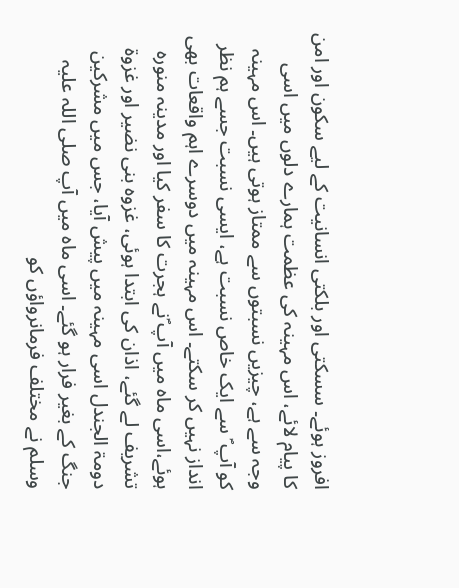افروز ہوئے۔ سسکتی اور بلکتی انسانیت کے لیے سکون اور امن کا پیام لائے، اس مہینہ کی عظمت ہمارے دلوں میں اسی وجہ سے ہے، چیزیں نسبتوں سے ممتاز ہوتی ہیں۔ اس مہینہ کو آپ ؐ سے ایک خاص نسبت ہے، ایسی نسبت جسے ہم نظر انداز نہیں کر سکتے۔ اس مہینہ میں دوسرے اہم واقعات بھی ہوئے،اسی ماہ میں آپ ؐنے ہجرت کا سفر کیا اور مدینہ منورہ تشریف لے گئے، اذان کی ابتدا ہوئی، غزوہ بنی نضیر اور غزوۃ دومۃ الجندل اسی مہینہ میں پیش آیا، جس میں مشرکین جنگ کے بغیر فرار ہو گئے۔ اسی ماہ میں آپ صلی اللہ علیہ وسلم نے مختلف فرمانرواؤں کو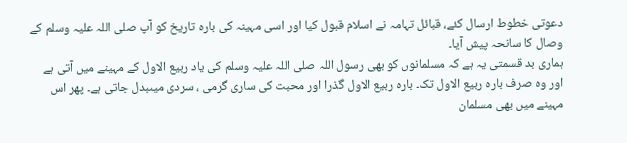دعوتی خطوط ارسال کئے، قبائل تہامہ نے اسلام قبول کیا اور اسی مہینہ کی بارہ تاریخ کو آپ صلی اللہ علیہ وسلم کے وصال کا سانحہ پیش آیا۔
ہماری بد قسمتی یہ ہے کہ مسلمانوں کو بھی رسول اللہ صلی اللہ علیہ وسلم کی یاد ربیع الاول کے مہینے میں آتی ہے اور وہ صرف بارہ ربیع الاول تک۔ بارہ ربیع الاول گذرا اور محبت کی ساری گرمی ، سردی میںبدل جاتی ہے۔ پھر اس مہینے میں بھی مسلمان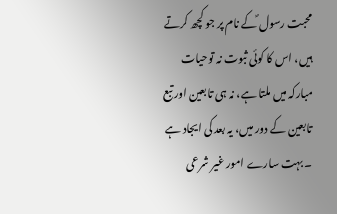محبت رسول ؐکے نام پر جو کچھ کرتے ہیں، اس کا کوئی ثبوت نہ توحیات مبارکہ میں ملتا ہے، نہ ہی تابعین اور تبع تابعین کے دور میں، یہ بعد کی ایجاد ہے ۔ بہت سارے امور غیر شرعی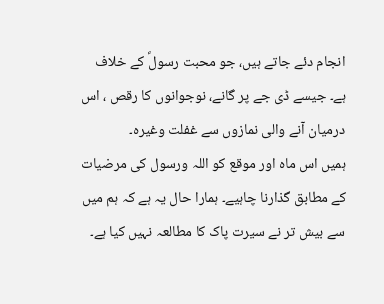انجام دئے جاتے ہیں، جو محبت رسولؐ کے خلاف ہے۔ جیسے ڈی جے پر گانے، نوجوانوں کا رقص ، اس درمیان آنے والی نمازوں سے غفلت وغیرہ۔
ہمیں اس ماہ اور موقع کو اللہ ورسول کی مرضیات کے مطابق گذارنا چاہیے۔ ہمارا حال یہ ہے کہ ہم میں سے بیش تر نے سیرت پاک کا مطالعہ نہیں کیا ہے۔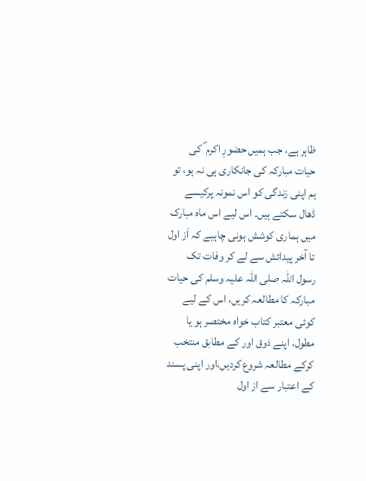ظاہر ہے، جب ہمیں حضورِ اکرم ؐ کی حیات مبارکہ کی جانکاری ہی نہ ہو، تو ہم اپنی زندگی کو اس نمونہ پرکیسے ڈھال سکتے ہیں۔ اس لیے اس ماہ مبارک میں ہماری کوشش ہونی چاہیے کہ اَز اول تا آخر پیدائش سے لے کر وفات تک رسول اللہ صلی اللہ علیہ وسلم کی حیات مبارکہ کا مطالعہ کریں، اس کے لیے کوئی معتبر کتاب خواہ مختصر ہو یا مطول، اپنے ذوق اور کے مطابق منتخب کرکے مطالعہ شروع کردیں،اور اپنی پسند کے اعتبار سے از اول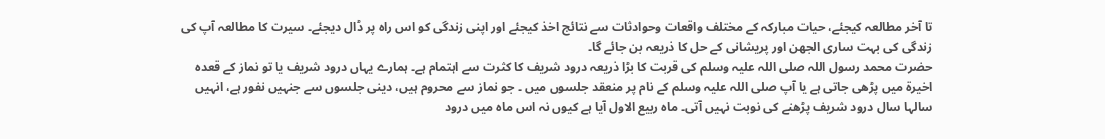تا آخر مطالعہ کیجئے، حیات مبارکہ کے مختلف واقعات وحوادثات سے نتائج اخذ کیجئے اور اپنی زندگی کو اس راہ پر ڈال دیجئے۔ سیرت کا مطالعہ آپ کی زندگی کی بہت ساری الجھن اور پریشانی کے حل کا ذریعہ بن جائے گا۔
حضرت محمد رسول اللہ صلی اللہ علیہ وسلم کی قربت کا بڑا ذریعہ درود شریف کا کثرت سے اہتمام ہے۔ ہمارے یہاں درود شریف یا تو نماز کے قعدہ اخیرۃ میں پڑھی جاتی ہے یا آپ صلی اللہ علیہ وسلم کے نام پر منعقد جلسوں میں ۔ جو نماز سے محروم ہیں، دینی جلسوں سے جنہیں نفور ہے، انہیں سالہا سال درود شریف پڑھنے کی نوبت نہیں آتی۔ ماہ ربیع الاول آیا ہے کیوں نہ اس ماہ میں درود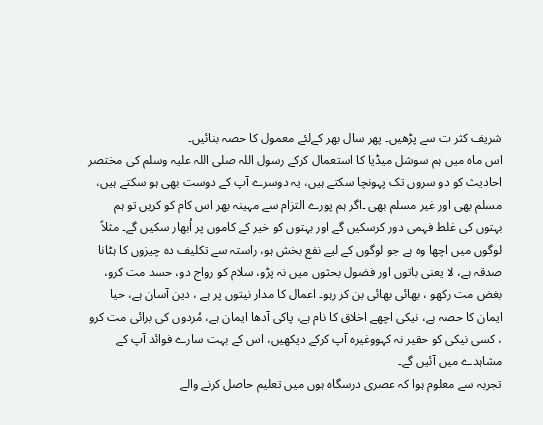شریف کثر ت سے پڑھیں۔ پھر سال بھر کےلئے معمول کا حصہ بنائیں۔
اس ماہ میں ہم سوشل میڈیا کا استعمال کرکے رسول اللہ صلی اللہ علیہ وسلم کی مختصر احادیث کو دو سروں تک پہونچا سکتے ہیں، یہ دوسرے آپ کے دوست بھی ہو سکتے ہیں، مسلم بھی اور غیر مسلم بھی ۔اگر ہم پورے التزام سے مہینہ بھر اس کام کو کریں تو ہم بہتوں کی غلط فہمی دور کرسکیں گے اور بہتوں کو خیر کے کاموں پر اُبھار سکیں گے۔ مثلاً لوگوں میں اچھا وہ ہے جو لوگوں کے لیے نفع بخش ہو، راستہ سے تکلیف دہ چیزوں کا ہٹانا صدقہ ہے، لا یعنی باتوں اور فضول بحثوں میں نہ پڑو، سلام کو رواج دو، حسد مت کرو، بغض مت رکھو ، بھائی بھائی بن کر رہو۔ اعمال کا مدار نیتوں پر ہے ، دین آسان ہے، حیا ایمان کا حصہ ہے، نیکی اچھے اخلاق کا نام ہے، پاکی آدھا ایمان ہے، مُردوں کی برائی مت کرو ، کسی نیکی کو حقیر نہ کہووغیرہ آپ کرکے دیکھیں، اس کے بہت سارے فوائد آپ کے مشاہدے میں آئیں گے۔
تجربہ سے معلوم ہوا کہ عصری درسگاہ ہوں میں تعلیم حاصل کرنے والے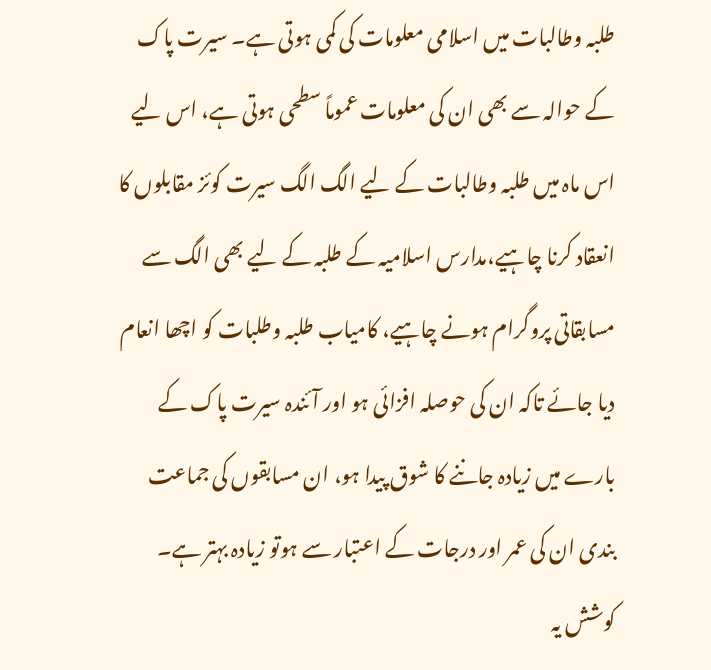طلبہ وطالبات میں اسلامی معلومات کی کمی ہوتی ہے۔ سیرت پاک کے حوالہ سے بھی ان کی معلومات عموماً سطحی ہوتی ہے، اس لیے اس ماہ میں طلبہ وطالبات کے لیے الگ الگ سیرت کوئز مقابلوں کا انعقاد کرنا چاہیے،مدارس اسلامیہ کے طلبہ کے لیے بھی الگ سے مسابقاتی پروگرام ہونے چاہیے، کامیاب طلبہ وطلبات کو اچھا انعام دیا جائے تاکہ ان کی حوصلہ افزائی ہو اور آئندہ سیرت پاک کے بارے میں زیادہ جاننے کا شوق پیدا ہو، ان مسابقوں کی جماعت بندی ان کی عمر اور درجات کے اعتبار سے ہوتو زیادہ بہتر ہے۔ کوشش یہ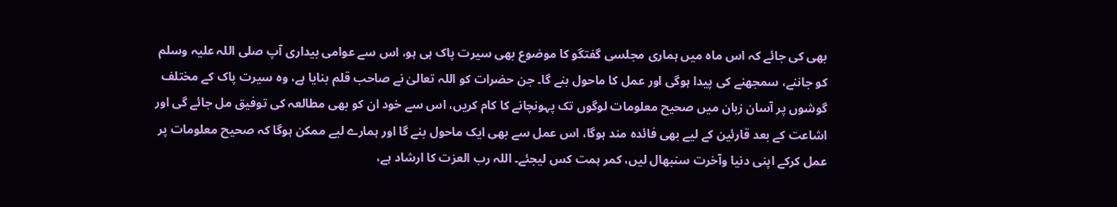بھی کی جائے کہ اس ماہ میں ہماری مجلسی گفتگو کا موضوع بھی سیرت پاک ہی ہو، اس سے عوامی بیداری آپ صلی اللہ علیہ وسلم کو جاننے، سمجھنے کی پیدا ہوگی اور عمل کا ماحول بنے گا۔ جن حضرات کو اللہ تعالیٰ نے صاحب قلم بنایا ہے، وہ سیرت پاک کے مختلف گوشوں پر آسان زبان میں صحیح معلومات لوگوں تک پہونچانے کا کام کریں، اس سے خود ان کو بھی مطالعہ کی توفیق مل جائے گی اور اشاعت کے بعد قارئین کے لیے بھی فائدہ مند ہوگا، اس عمل سے بھی ایک ماحول بنے گا اور ہمارے لیے ممکن ہوگا کہ صحیح معلومات پر عمل کرکے اپنی دنیا وآخرت سنبھال لیں، کمر ہمت کس لیجئے۔ اللہ رب العزت کا ارشاد ہے،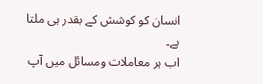انسان کو کوشش کے بقدر ہی ملتا ہے۔
اب ہر معاملات ومسائل میں آپ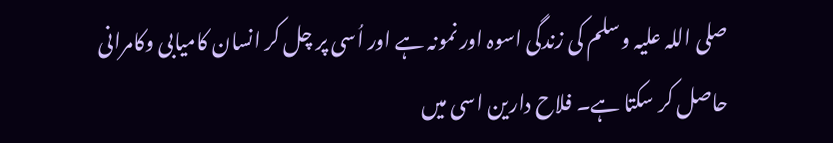صلی اللہ علیہ وسلم کی زندگی اسوہ اور نمونہ ہے اور اُسی پر چل کر انسان کامیابی وکامرانی حاصل کر سکتا ہے۔ فلاح دارین اسی میں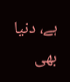ہے، دنیا بھی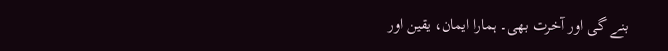بنے گی اور آخرت بھی۔ ہمارا ایمان، یقین اور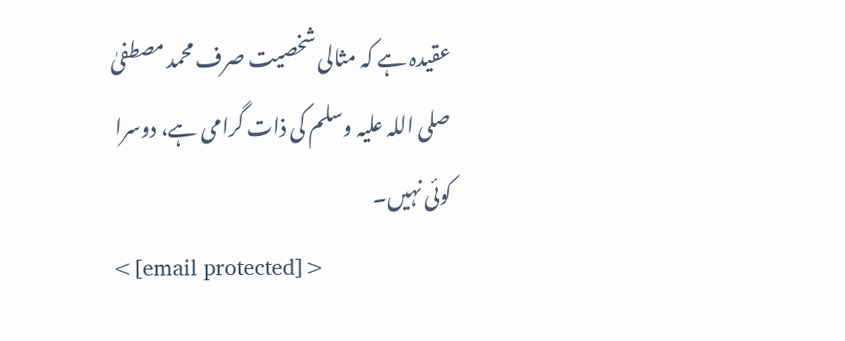عقیدہ ہے کہ مثالی شخصیت صرف محمد مصطفیٰ صلی اللہ علیہ وسلم کی ذات گرامی ہے، دوسرا کوئی نہیں۔
<[email protected]>